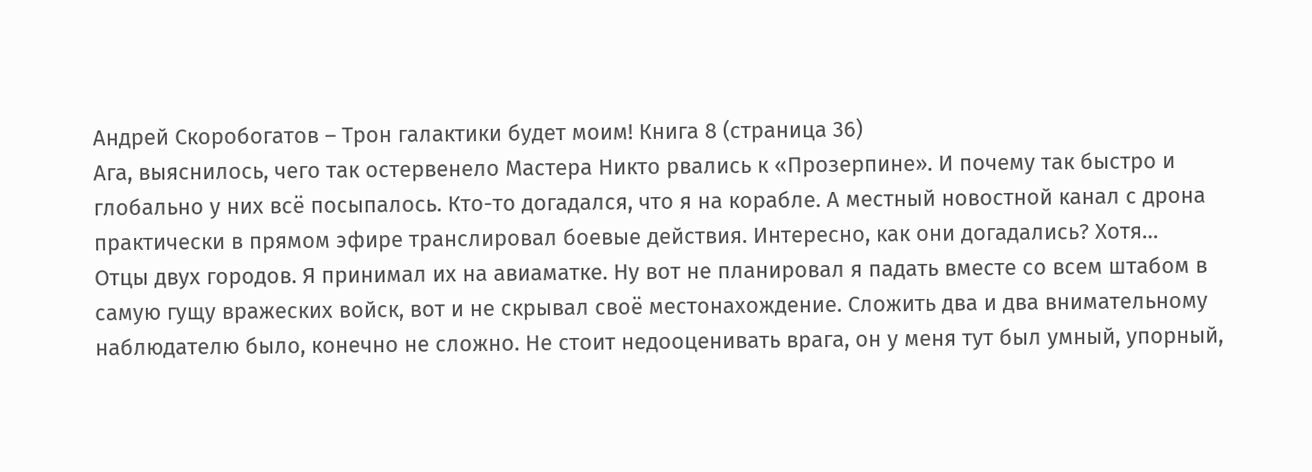Андрей Скоробогатов – Трон галактики будет моим! Книга 8 (страница 36)
Ага, выяснилось, чего так остервенело Мастера Никто рвались к «Прозерпине». И почему так быстро и глобально у них всё посыпалось. Кто-то догадался, что я на корабле. А местный новостной канал с дрона практически в прямом эфире транслировал боевые действия. Интересно, как они догадались? Хотя…
Отцы двух городов. Я принимал их на авиаматке. Ну вот не планировал я падать вместе со всем штабом в самую гущу вражеских войск, вот и не скрывал своё местонахождение. Сложить два и два внимательному наблюдателю было, конечно не сложно. Не стоит недооценивать врага, он у меня тут был умный, упорный,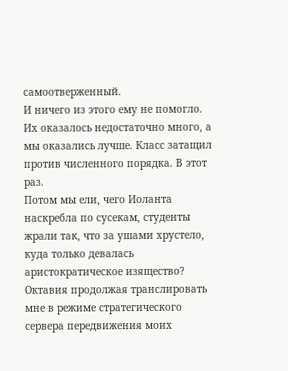самоотверженный.
И ничего из этого ему не помогло. Их оказалось недостаточно много, а мы оказались лучше. Класс затащил против численного порядка. В этот раз.
Потом мы ели, чего Иоланта наскребла по сусекам, студенты жрали так, что за ушами хрустело, куда только девалась аристократическое изящество?
Октавия продолжая транслировать мне в режиме стратегического сервера передвижения моих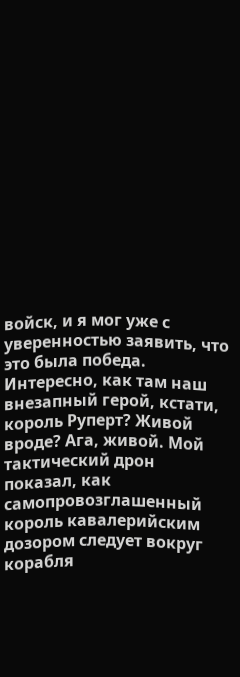войск, и я мог уже с уверенностью заявить, что это была победа.
Интересно, как там наш внезапный герой, кстати, король Руперт? Живой вроде? Ага, живой. Мой тактический дрон показал, как самопровозглашенный король кавалерийским дозором следует вокруг корабля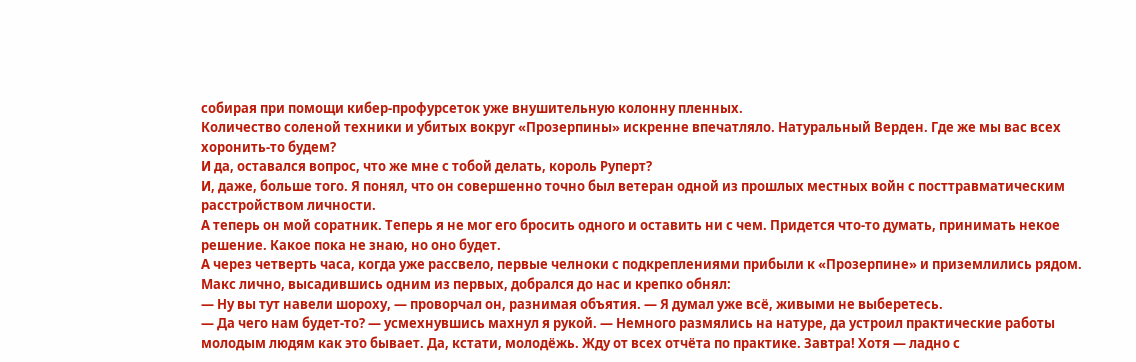собирая при помощи кибер-профурсеток уже внушительную колонну пленных.
Количество соленой техники и убитых вокруг «Прозерпины» искренне впечатляло. Натуральный Верден. Где же мы вас всех хоронить-то будем?
И да, оставался вопрос, что же мне с тобой делать, король Руперт?
И, даже, больше того. Я понял, что он совершенно точно был ветеран одной из прошлых местных войн с посттравматическим расстройством личности.
А теперь он мой соратник. Теперь я не мог его бросить одного и оставить ни с чем. Придется что-то думать, принимать некое решение. Какое пока не знаю, но оно будет.
А через четверть часа, когда уже рассвело, первые челноки с подкреплениями прибыли к «Прозерпине» и приземлились рядом.
Макс лично, высадившись одним из первых, добрался до нас и крепко обнял:
— Ну вы тут навели шороху, — проворчал он, разнимая объятия. — Я думал уже всё, живыми не выберетесь.
— Да чего нам будет-то? — усмехнувшись махнул я рукой. — Немного размялись на натуре, да устроил практические работы молодым людям как это бывает. Да, кстати, молодёжь. Жду от всех отчёта по практике. Завтра! Хотя — ладно с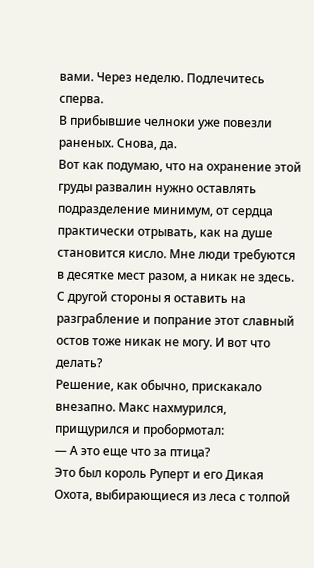вами. Через неделю. Подлечитесь сперва.
В прибывшие челноки уже повезли раненых. Снова, да.
Вот как подумаю, что на охранение этой груды развалин нужно оставлять подразделение минимум, от сердца практически отрывать, как на душе становится кисло. Мне люди требуются в десятке мест разом, а никак не здесь. С другой стороны я оставить на разграбление и попрание этот славный остов тоже никак не могу. И вот что делать?
Решение, как обычно, прискакало внезапно. Макс нахмурился, прищурился и пробормотал:
— А это еще что за птица?
Это был король Руперт и его Дикая Охота, выбирающиеся из леса с толпой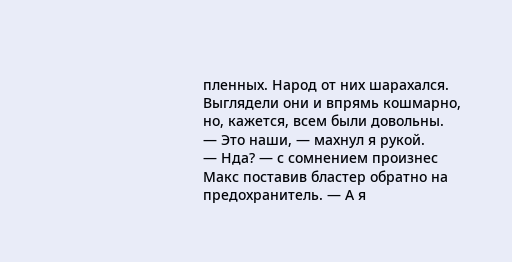пленных. Народ от них шарахался. Выглядели они и впрямь кошмарно, но, кажется, всем были довольны.
— Это наши, — махнул я рукой.
— Нда? — с сомнением произнес Макс поставив бластер обратно на предохранитель. — А я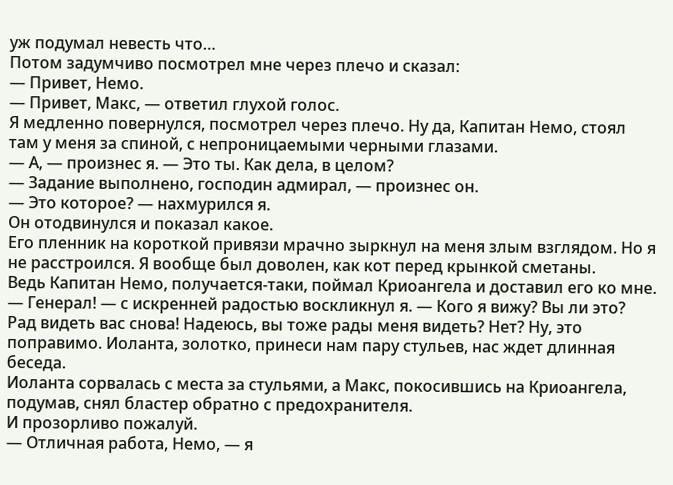уж подумал невесть что…
Потом задумчиво посмотрел мне через плечо и сказал:
— Привет, Немо.
— Привет, Макс, — ответил глухой голос.
Я медленно повернулся, посмотрел через плечо. Ну да, Капитан Немо, стоял там у меня за спиной, с непроницаемыми черными глазами.
— А, — произнес я. — Это ты. Как дела, в целом?
— Задание выполнено, господин адмирал, — произнес он.
— Это которое? — нахмурился я.
Он отодвинулся и показал какое.
Его пленник на короткой привязи мрачно зыркнул на меня злым взглядом. Но я не расстроился. Я вообще был доволен, как кот перед крынкой сметаны.
Ведь Капитан Немо, получается-таки, поймал Криоангела и доставил его ко мне.
— Генерал! — с искренней радостью воскликнул я. — Кого я вижу? Вы ли это? Рад видеть вас снова! Надеюсь, вы тоже рады меня видеть? Нет? Ну, это поправимо. Иоланта, золотко, принеси нам пару стульев, нас ждет длинная беседа.
Иоланта сорвалась с места за стульями, а Макс, покосившись на Криоангела, подумав, снял бластер обратно с предохранителя.
И прозорливо пожалуй.
— Отличная работа, Немо, — я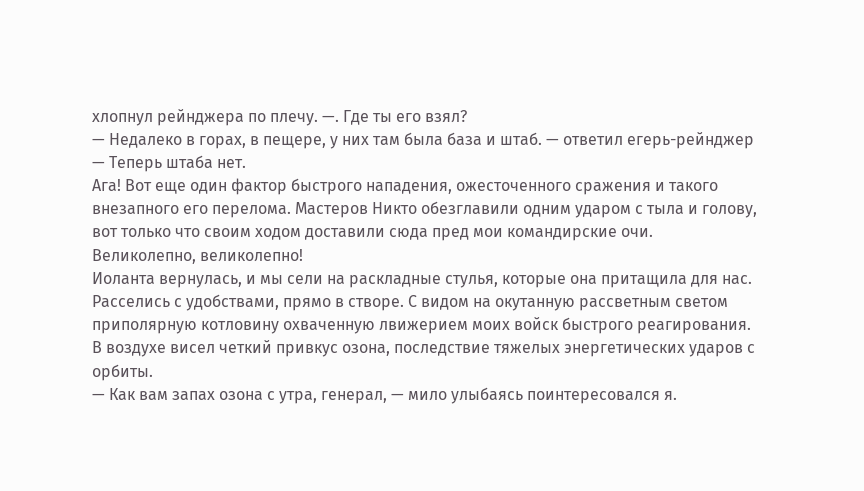хлопнул рейнджера по плечу. —. Где ты его взял?
— Недалеко в горах, в пещере, у них там была база и штаб. — ответил егерь-рейнджер — Теперь штаба нет.
Ага! Вот еще один фактор быстрого нападения, ожесточенного сражения и такого внезапного его перелома. Мастеров Никто обезглавили одним ударом с тыла и голову, вот только что своим ходом доставили сюда пред мои командирские очи.
Великолепно, великолепно!
Иоланта вернулась, и мы сели на раскладные стулья, которые она притащила для нас. Расселись с удобствами, прямо в створе. С видом на окутанную рассветным светом приполярную котловину охваченную лвижерием моих войск быстрого реагирования. В воздухе висел четкий привкус озона, последствие тяжелых энергетических ударов с орбиты.
— Как вам запах озона с утра, генерал, — мило улыбаясь поинтересовался я.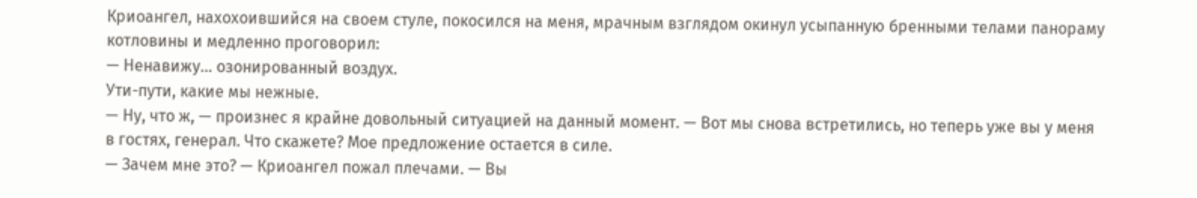Криоангел, нахохоившийся на своем стуле, покосился на меня, мрачным взглядом окинул усыпанную бренными телами панораму котловины и медленно проговорил:
— Ненавижу… озонированный воздух.
Ути-пути, какие мы нежные.
— Ну, что ж, — произнес я крайне довольный ситуацией на данный момент. — Вот мы снова встретились, но теперь уже вы у меня в гостях, генерал. Что скажете? Мое предложение остается в силе.
— Зачем мне это? — Криоангел пожал плечами. — Вы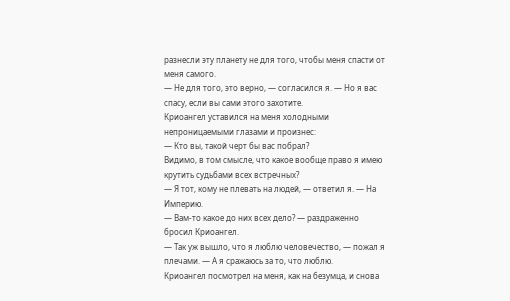разнесли эту планету не для того, чтобы меня спасти от меня самого.
— Не для того, это верно, — согласился я. — Но я вас спасу, если вы сами этого захотите.
Криоангел уставился на меня холодными непроницаемыми глазами и произнес:
— Кто вы, такой черт бы вас побрал?
Видимо, в том смысле, что какое вообще право я имею крутить судьбами всех встречных?
— Я тот, кому не плевать на людей, — ответил я. — На Империю.
— Вам-то какое до них всех дело? — раздраженно бросил Криоангел.
— Так уж вышло, что я люблю человечество, — пожал я плечами. — А я сражаюсь за то, что люблю.
Криоангел посмотрел на меня, как на безумца, и снова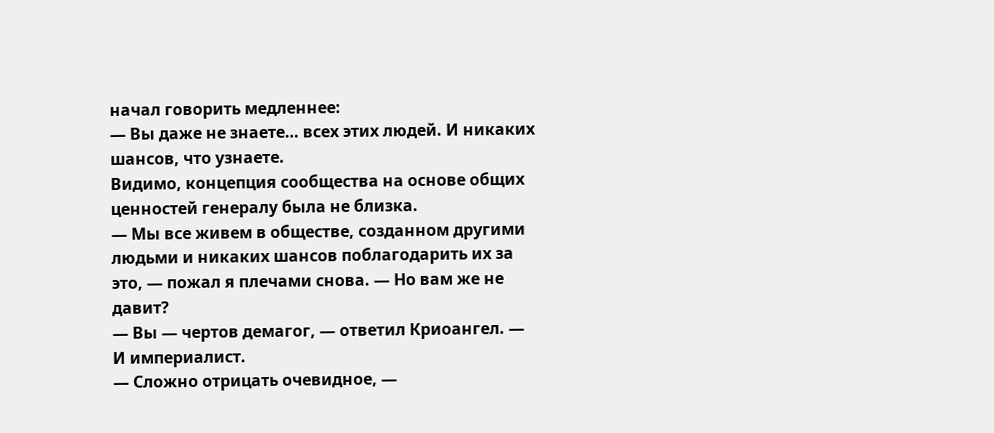начал говорить медленнее:
— Вы даже не знаете… всех этих людей. И никаких шансов, что узнаете.
Видимо, концепция сообщества на основе общих ценностей генералу была не близка.
— Мы все живем в обществе, созданном другими людьми и никаких шансов поблагодарить их за это, — пожал я плечами снова. — Но вам же не давит?
— Вы — чертов демагог, — ответил Криоангел. — И империалист.
— Сложно отрицать очевидное, —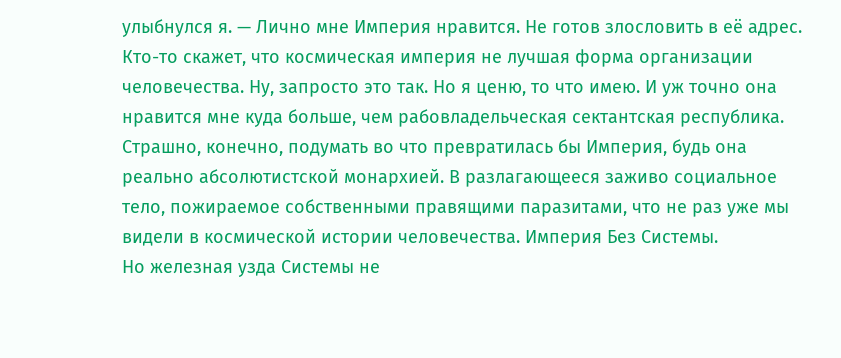улыбнулся я. — Лично мне Империя нравится. Не готов злословить в её адрес.
Кто-то скажет, что космическая империя не лучшая форма организации человечества. Ну, запросто это так. Но я ценю, то что имею. И уж точно она нравится мне куда больше, чем рабовладельческая сектантская республика.
Страшно, конечно, подумать во что превратилась бы Империя, будь она реально абсолютистской монархией. В разлагающееся заживо социальное тело, пожираемое собственными правящими паразитами, что не раз уже мы видели в космической истории человечества. Империя Без Системы.
Но железная узда Системы не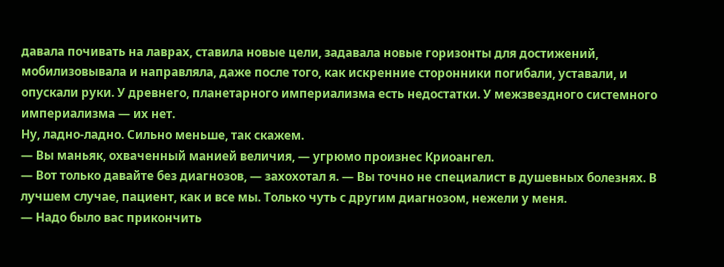давала почивать на лаврах, ставила новые цели, задавала новые горизонты для достижений, мобилизовывала и направляла, даже после того, как искренние сторонники погибали, уставали, и опускали руки. У древнего, планетарного империализма есть недостатки. У межзвездного системного империализма — их нет.
Ну, ладно-ладно. Сильно меньше, так скажем.
— Вы маньяк, охваченный манией величия, — угрюмо произнес Криоангел.
— Вот только давайте без диагнозов, — захохотал я. — Вы точно не специалист в душевных болезнях. В лучшем случае, пациент, как и все мы. Только чуть с другим диагнозом, нежели у меня.
— Надо было вас прикончить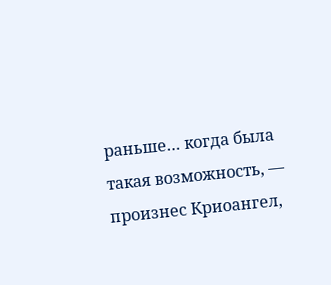раньше… когда была такая возможность, — произнес Криоангел,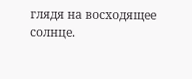глядя на восходящее солнце.